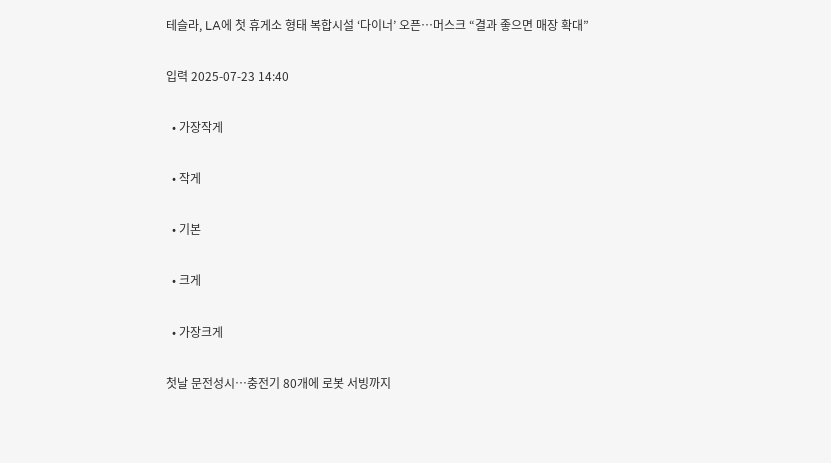테슬라, LA에 첫 휴게소 형태 복합시설 ‘다이너’ 오픈…머스크 “결과 좋으면 매장 확대”

입력 2025-07-23 14:40

  • 가장작게

  • 작게

  • 기본

  • 크게

  • 가장크게

첫날 문전성시…충전기 80개에 로봇 서빙까지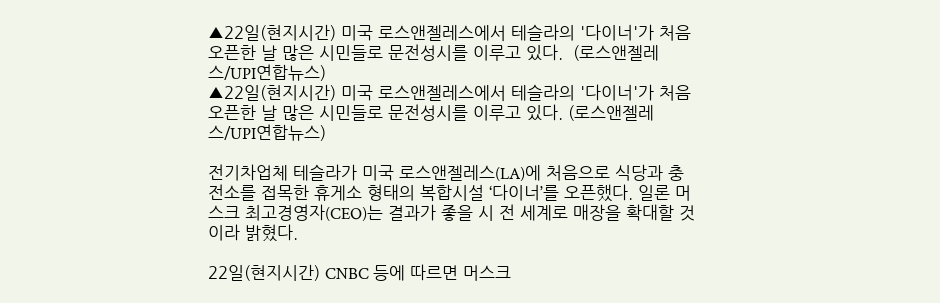▲22일(현지시간) 미국 로스앤젤레스에서 테슬라의 '다이너'가 처음 오픈한 날 많은 시민들로 문전성시를 이루고 있다.  (로스앤젤레스/UPI연합뉴스)
▲22일(현지시간) 미국 로스앤젤레스에서 테슬라의 '다이너'가 처음 오픈한 날 많은 시민들로 문전성시를 이루고 있다. (로스앤젤레스/UPI연합뉴스)

전기차업체 테슬라가 미국 로스앤젤레스(LA)에 처음으로 식당과 충전소를 접목한 휴게소 형태의 복합시설 ‘다이너’를 오픈했다. 일론 머스크 최고경영자(CEO)는 결과가 좋을 시 전 세계로 매장을 확대할 것이라 밝혔다.

22일(현지시간) CNBC 등에 따르면 머스크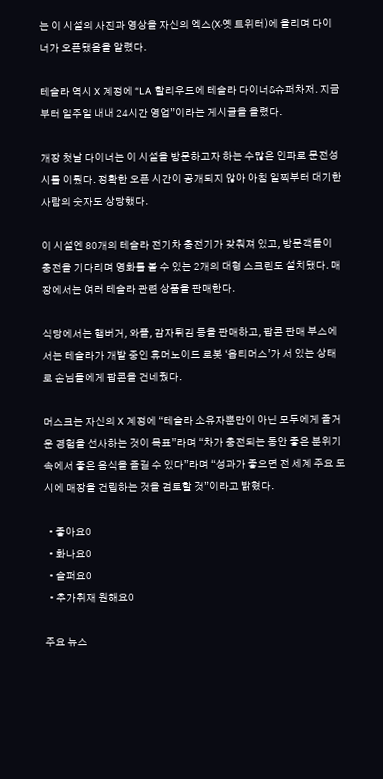는 이 시설의 사진과 영상을 자신의 엑스(X·옛 트위터)에 올리며 다이너가 오픈됐음을 알렸다.

테슬라 역시 X 계정에 “LA 할리우드에 테슬라 다이너&슈퍼차저. 지금부터 일주일 내내 24시간 영업”이라는 게시글을 올렸다.

개장 첫날 다이너는 이 시설을 방문하고자 하는 수많은 인파로 문전성시를 이뤘다. 정확한 오픈 시간이 공개되지 않아 아침 일찍부터 대기한 사람의 숫자도 상당했다.

이 시설엔 80개의 테슬라 전기차 충전기가 갖춰져 있고, 방문객들이 충전을 기다리며 영화를 볼 수 있는 2개의 대형 스크린도 설치됐다. 매장에서는 여러 테슬라 관련 상품을 판매한다.

식당에서는 햄버거, 와플, 감자튀김 등을 판매하고, 팝콘 판매 부스에서는 테슬라가 개발 중인 휴머노이드 로봇 ‘옵티머스’가 서 있는 상태로 손님들에게 팝콘을 건네줬다.

머스크는 자신의 X 계정에 “테슬라 소유자뿐만이 아닌 모두에게 즐거운 경험을 선사하는 것이 목표”라며 “차가 충전되는 동안 좋은 분위기 속에서 좋은 음식을 즐길 수 있다”라며 “성과가 좋으면 전 세계 주요 도시에 매장을 건립하는 것을 검토할 것”이라고 밝혔다.

  • 좋아요0
  • 화나요0
  • 슬퍼요0
  • 추가취재 원해요0

주요 뉴스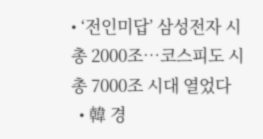• ‘전인미답’ 삼성전자 시총 2000조…코스피도 시총 7000조 시대 열었다
  • 韓 경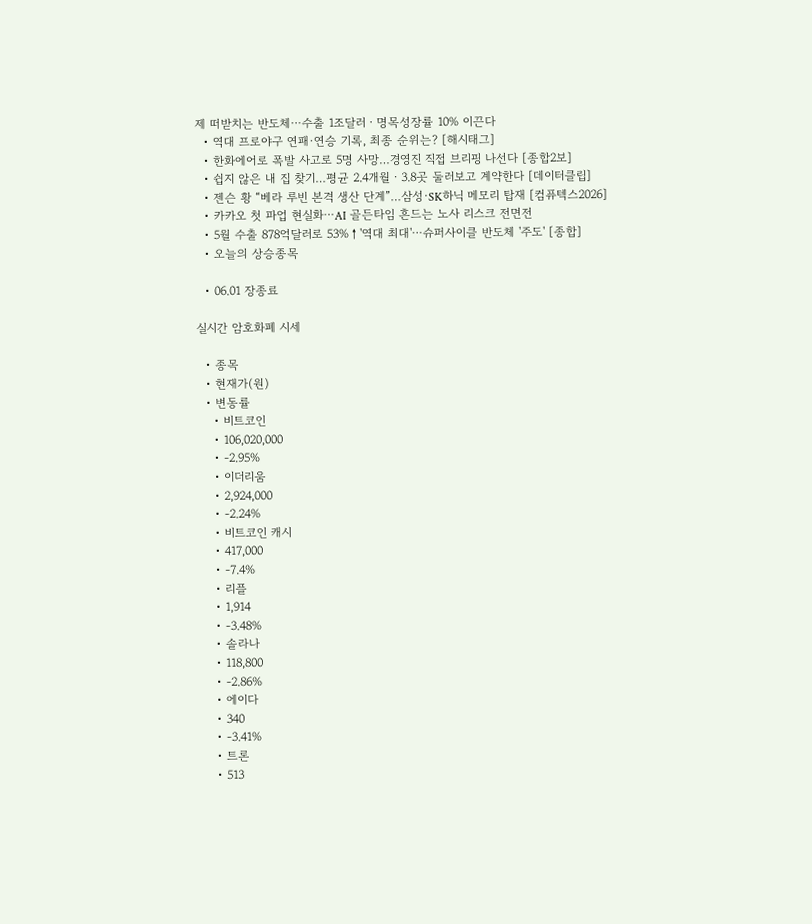제 떠받치는 반도체⋯수출 1조달러ㆍ명목성장률 10% 이끈다
  • 역대 프로야구 연패·연승 기록, 최종 순위는? [해시태그]
  • 한화에어로 폭발 사고로 5명 사망…경영진 직접 브리핑 나선다 [종합2보]
  • 쉽지 않은 내 집 찾기…평균 2.4개월ㆍ3.8곳 둘러보고 계약한다 [데이터클립]
  • 젠슨 황 “베라 루빈 본격 생산 단계”…삼성·SK하닉 메모리 탑재 [컴퓨텍스2026]
  • 카카오 첫 파업 현실화⋯AI 골든타임 흔드는 노사 리스크 전면전
  • 5월 수출 878억달러로 53%↑'역대 최대'⋯슈퍼사이클 반도체 '주도' [종합]
  • 오늘의 상승종목

  • 06.01 장종료

실시간 암호화폐 시세

  • 종목
  • 현재가(원)
  • 변동률
    • 비트코인
    • 106,020,000
    • -2.95%
    • 이더리움
    • 2,924,000
    • -2.24%
    • 비트코인 캐시
    • 417,000
    • -7.4%
    • 리플
    • 1,914
    • -3.48%
    • 솔라나
    • 118,800
    • -2.86%
    • 에이다
    • 340
    • -3.41%
    • 트론
    • 513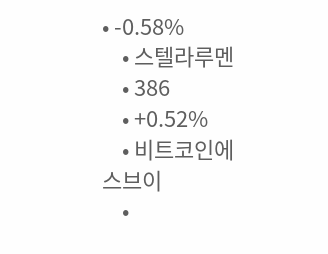• -0.58%
    • 스텔라루멘
    • 386
    • +0.52%
    • 비트코인에스브이
    •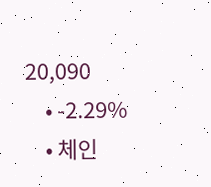20,090
    • -2.29%
    • 체인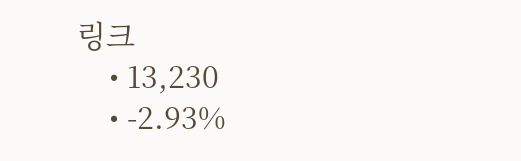링크
    • 13,230
    • -2.93%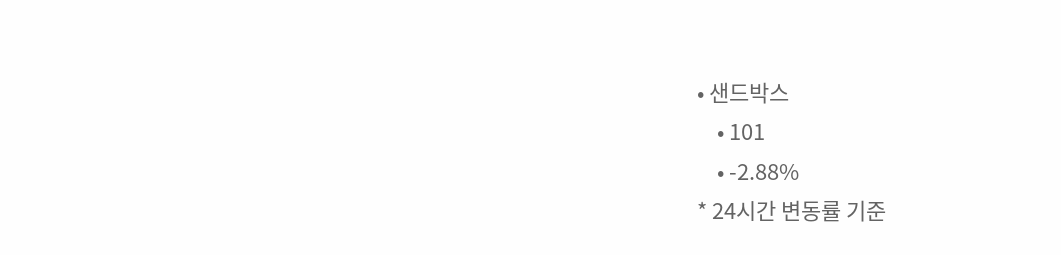• 샌드박스
    • 101
    • -2.88%
* 24시간 변동률 기준